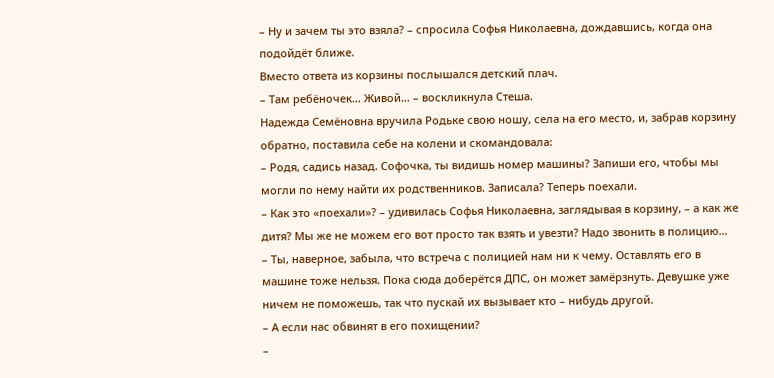– Ну и зачем ты это взяла? – спросила Софья Николаевна, дождавшись, когда она подойдёт ближе.
Вместо ответа из корзины послышался детский плач.
– Там ребёночек… Живой… – воскликнула Стеша.
Надежда Семёновна вручила Родьке свою ношу, села на его место, и, забрав корзину обратно, поставила себе на колени и скомандовала:
– Родя, садись назад. Софочка, ты видишь номер машины? Запиши его, чтобы мы могли по нему найти их родственников. Записала? Теперь поехали.
– Как это «поехали»? – удивилась Софья Николаевна, заглядывая в корзину, – а как же дитя? Мы же не можем его вот просто так взять и увезти? Надо звонить в полицию…
– Ты, наверное, забыла, что встреча с полицией нам ни к чему. Оставлять его в машине тоже нельзя. Пока сюда доберётся ДПС, он может замёрзнуть. Девушке уже ничем не поможешь, так что пускай их вызывает кто – нибудь другой.
– А если нас обвинят в его похищении?
–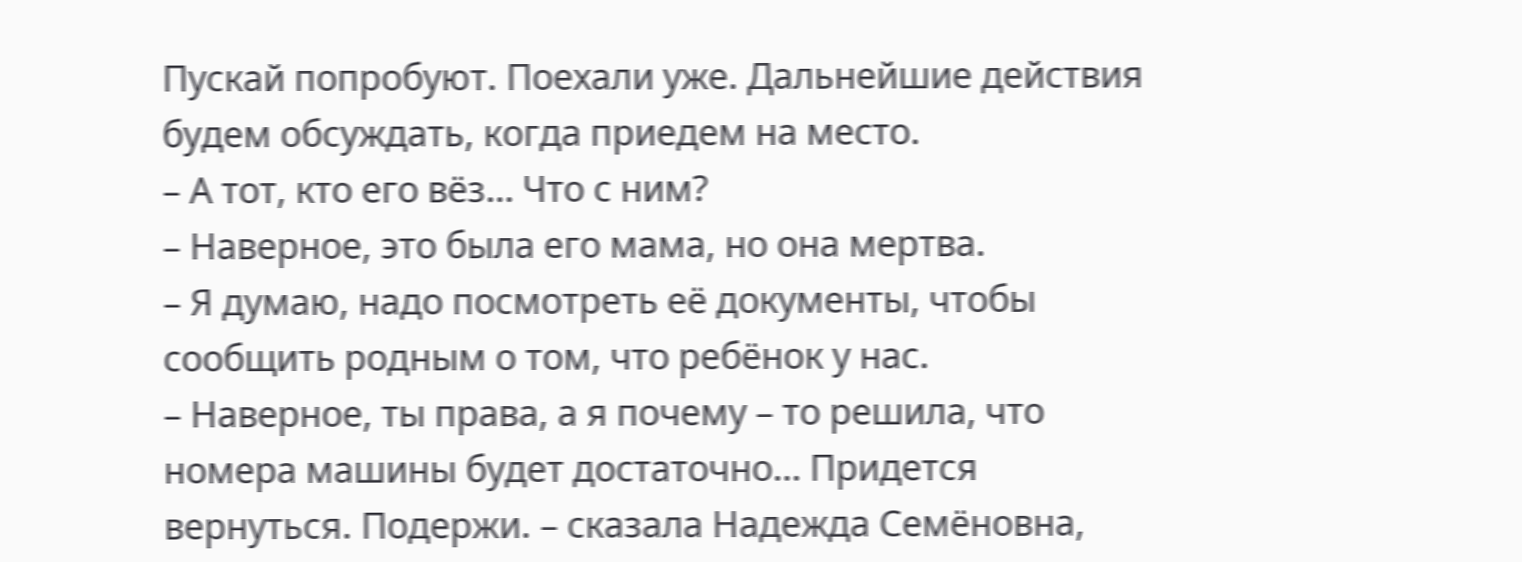Пускай попробуют. Поехали уже. Дальнейшие действия будем обсуждать, когда приедем на место.
– А тот, кто его вёз… Что с ним?
– Наверное, это была его мама, но она мертва.
– Я думаю, надо посмотреть её документы, чтобы сообщить родным о том, что ребёнок у нас.
– Наверное, ты права, а я почему – то решила, что номера машины будет достаточно… Придется вернуться. Подержи. – сказала Надежда Семёновна,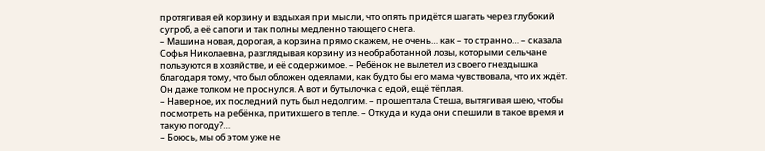протягивая ей корзину и вздыхая при мысли, что опять придётся шагать через глубокий сугроб, а её сапоги и так полны медленно тающего снега.
– Машина новая, дорогая, а корзина прямо скажем, не очень… как – то странно… – сказала Софья Николаевна, разглядывая корзину из необработанной лозы, которыми сельчане пользуются в хозяйстве, и её содержимое. – Ребёнок не вылетел из своего гнездышка благодаря тому, что был обложен одеялами, как будто бы его мама чувствовала, что их ждёт. Он даже толком не проснулся. А вот и бутылочка с едой, ещё тёплая.
– Наверное, их последний путь был недолгим. – прошептала Стеша, вытягивая шею, чтобы посмотреть на ребёнка, притихшего в тепле. – Откуда и куда они спешили в такое время и такую погоду?…
– Боюсь, мы об этом уже не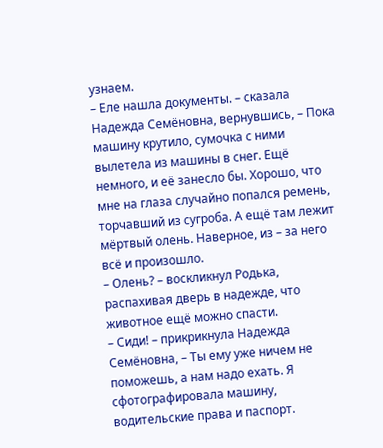узнаем.
– Еле нашла документы. – сказала Надежда Семёновна, вернувшись, – Пока машину крутило, сумочка с ними вылетела из машины в снег. Ещё немного, и её занесло бы. Хорошо, что мне на глаза случайно попался ремень, торчавший из сугроба. А ещё там лежит мёртвый олень. Наверное, из – за него всё и произошло.
– Олень? – воскликнул Родька, распахивая дверь в надежде, что животное ещё можно спасти.
– Сиди! – прикрикнула Надежда Семёновна, – Ты ему уже ничем не поможешь, а нам надо ехать. Я сфотографировала машину, водительские права и паспорт.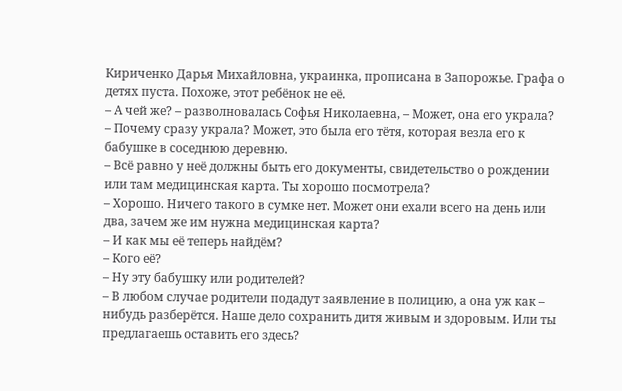Кириченко Дарья Михайловна, украинка, прописана в Запорожье. Графа о детях пуста. Похоже, этот ребёнок не её.
– А чей же? – разволновалась Софья Николаевна, – Может, она его украла?
– Почему сразу украла? Может, это была его тётя, которая везла его к бабушке в соседнюю деревню.
– Всё равно у неё должны быть его документы, свидетельство о рождении или там медицинская карта. Ты хорошо посмотрела?
– Хорошо. Ничего такого в сумке нет. Может они ехали всего на день или два, зачем же им нужна медицинская карта?
– И как мы её теперь найдём?
– Кого её?
– Ну эту бабушку или родителей?
– В любом случае родители подадут заявление в полицию, а она уж как – нибудь разберётся. Наше дело сохранить дитя живым и здоровым. Или ты предлагаешь оставить его здесь?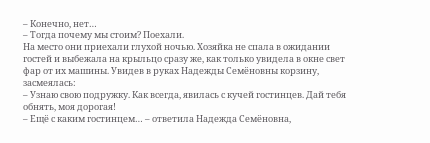– Конечно, нет…
– Тогда почему мы стоим? Поехали.
На место они приехали глухой ночью. Хозяйка не спала в ожидании гостей и выбежала на крыльцо сразу же, как только увидела в окне свет фар от их машины. Увидев в руках Надежды Семёновны корзину, засмеялась:
– Узнаю свою подружку. Как всегда, явилась с кучей гостинцев. Дай тебя обнять, моя дорогая!
– Ещё с каким гостинцем… – ответила Надежда Семёновна,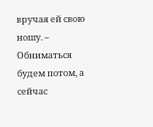вручая ей свою ношу. – Обниматься будем потом, а сейчас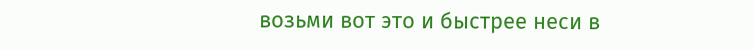возьми вот это и быстрее неси в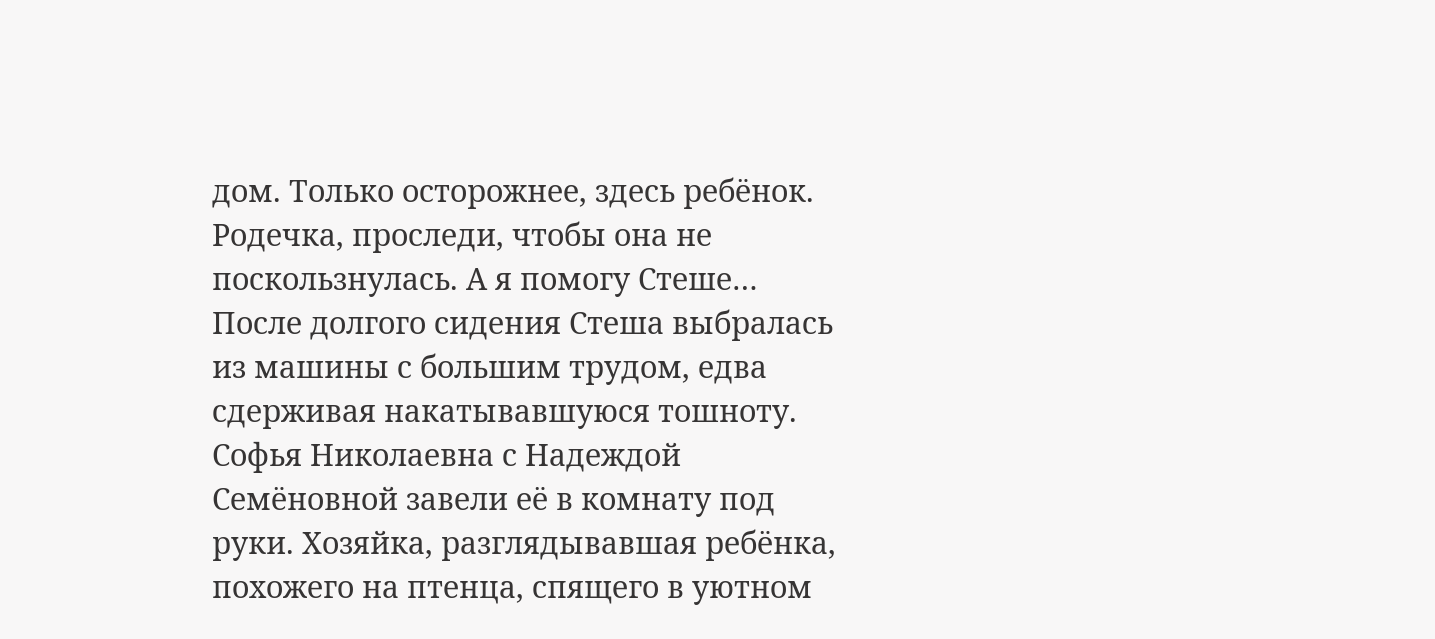дом. Только осторожнее, здесь ребёнок. Родечка, проследи, чтобы она не поскользнулась. А я помогу Стеше…
После долгого сидения Стеша выбралась из машины с большим трудом, едва сдерживая накатывавшуюся тошноту. Софья Николаевна с Надеждой Семёновной завели её в комнату под руки. Хозяйка, разглядывавшая ребёнка, похожего на птенца, спящего в уютном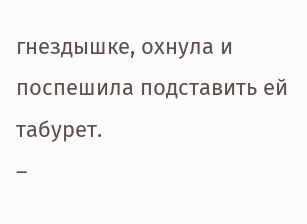гнездышке, охнула и поспешила подставить ей табурет.
–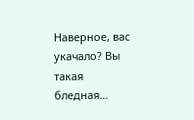Наверное, вас укачало? Вы такая бледная…